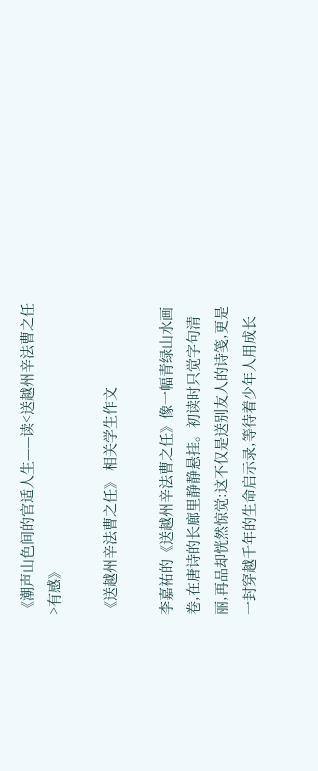《潮声山色间的官适人生——读<送越州辛法曹之任>有感》

《送越州辛法曹之任》 相关学生作文

李嘉祐的《送越州辛法曹之任》像一幅青绿山水画卷,在唐诗的长廊里静静悬挂。初读时只觉字句清丽,再品却恍然惊觉:这不仅是送别友人的诗笺,更是一封穿越千年的生命启示录,等待着少年人用成长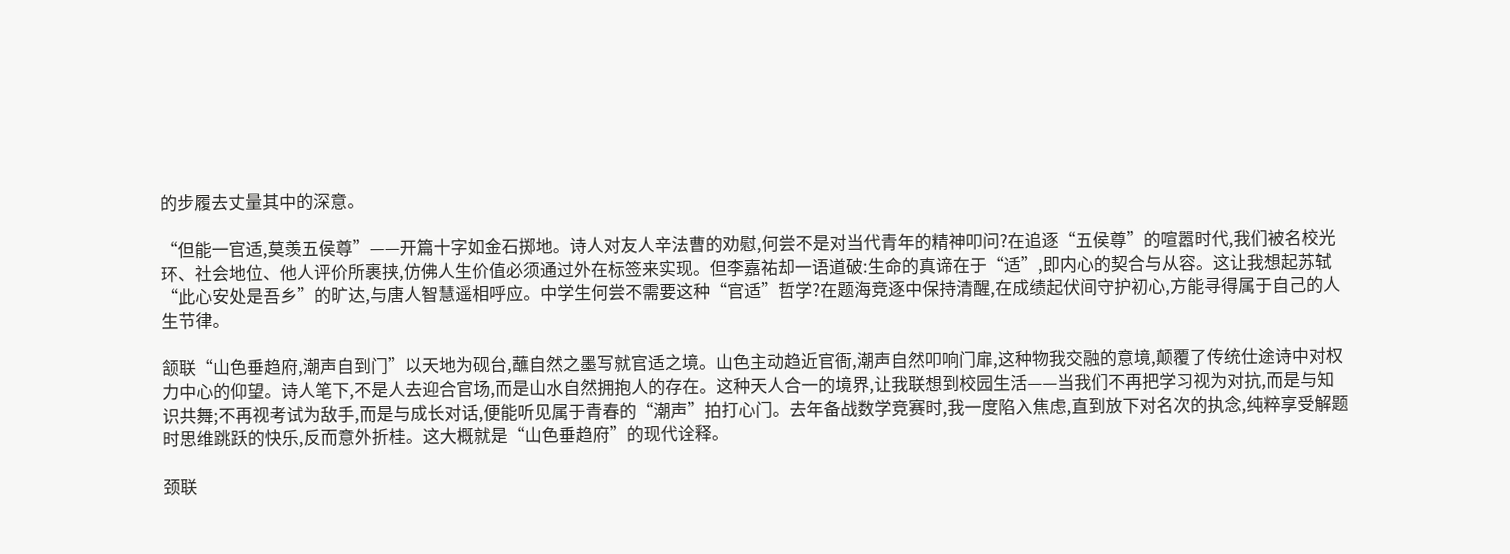的步履去丈量其中的深意。

“但能一官适,莫羡五侯尊”——开篇十字如金石掷地。诗人对友人辛法曹的劝慰,何尝不是对当代青年的精神叩问?在追逐“五侯尊”的喧嚣时代,我们被名校光环、社会地位、他人评价所裹挟,仿佛人生价值必须通过外在标签来实现。但李嘉祐却一语道破:生命的真谛在于“适”,即内心的契合与从容。这让我想起苏轼“此心安处是吾乡”的旷达,与唐人智慧遥相呼应。中学生何尝不需要这种“官适”哲学?在题海竞逐中保持清醒,在成绩起伏间守护初心,方能寻得属于自己的人生节律。

颔联“山色垂趋府,潮声自到门”以天地为砚台,蘸自然之墨写就官适之境。山色主动趋近官衙,潮声自然叩响门扉,这种物我交融的意境,颠覆了传统仕途诗中对权力中心的仰望。诗人笔下,不是人去迎合官场,而是山水自然拥抱人的存在。这种天人合一的境界,让我联想到校园生活——当我们不再把学习视为对抗,而是与知识共舞;不再视考试为敌手,而是与成长对话,便能听见属于青春的“潮声”拍打心门。去年备战数学竞赛时,我一度陷入焦虑,直到放下对名次的执念,纯粹享受解题时思维跳跃的快乐,反而意外折桂。这大概就是“山色垂趋府”的现代诠释。

颈联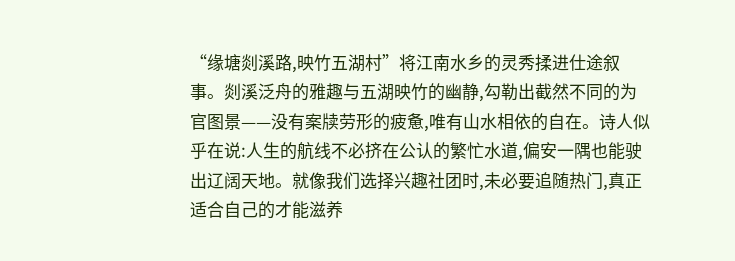“缘塘剡溪路,映竹五湖村”将江南水乡的灵秀揉进仕途叙事。剡溪泛舟的雅趣与五湖映竹的幽静,勾勒出截然不同的为官图景——没有案牍劳形的疲惫,唯有山水相依的自在。诗人似乎在说:人生的航线不必挤在公认的繁忙水道,偏安一隅也能驶出辽阔天地。就像我们选择兴趣社团时,未必要追随热门,真正适合自己的才能滋养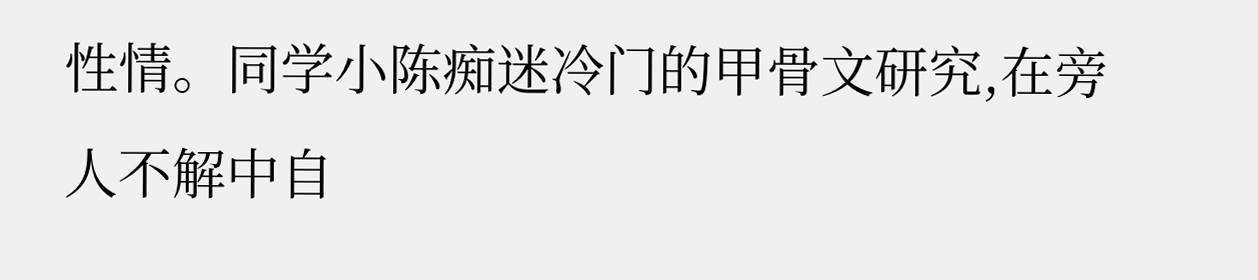性情。同学小陈痴迷冷门的甲骨文研究,在旁人不解中自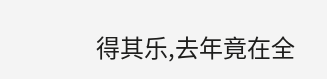得其乐,去年竟在全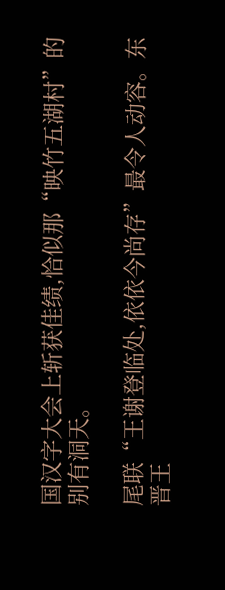国汉字大会上斩获佳绩,恰似那“映竹五湖村”的别有洞天。

尾联“王谢登临处,依依今尚存”最令人动容。东晋王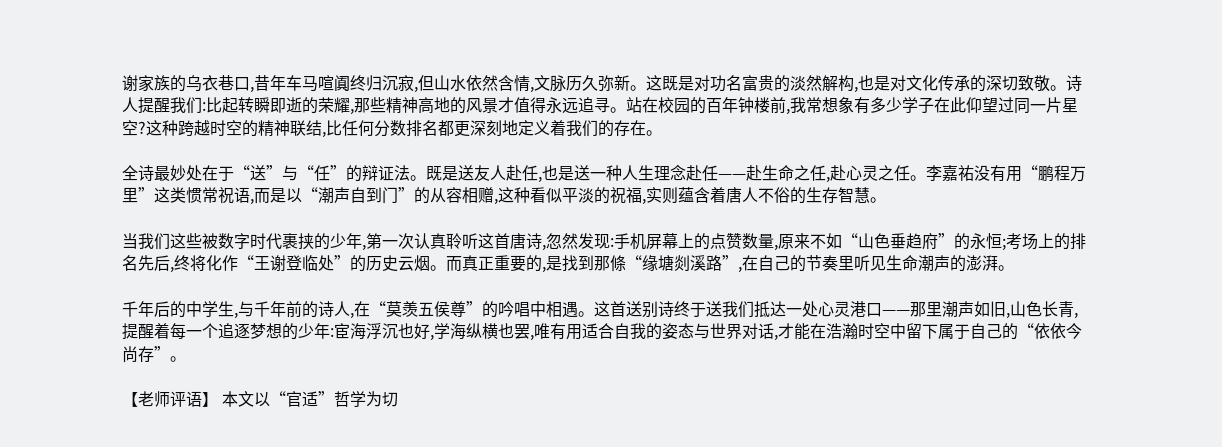谢家族的乌衣巷口,昔年车马喧阗终归沉寂,但山水依然含情,文脉历久弥新。这既是对功名富贵的淡然解构,也是对文化传承的深切致敬。诗人提醒我们:比起转瞬即逝的荣耀,那些精神高地的风景才值得永远追寻。站在校园的百年钟楼前,我常想象有多少学子在此仰望过同一片星空?这种跨越时空的精神联结,比任何分数排名都更深刻地定义着我们的存在。

全诗最妙处在于“送”与“任”的辩证法。既是送友人赴任,也是送一种人生理念赴任——赴生命之任,赴心灵之任。李嘉祐没有用“鹏程万里”这类惯常祝语,而是以“潮声自到门”的从容相赠,这种看似平淡的祝福,实则蕴含着唐人不俗的生存智慧。

当我们这些被数字时代裹挟的少年,第一次认真聆听这首唐诗,忽然发现:手机屏幕上的点赞数量,原来不如“山色垂趋府”的永恒;考场上的排名先后,终将化作“王谢登临处”的历史云烟。而真正重要的,是找到那條“缘塘剡溪路”,在自己的节奏里听见生命潮声的澎湃。

千年后的中学生,与千年前的诗人,在“莫羡五侯尊”的吟唱中相遇。这首送别诗终于送我们抵达一处心灵港口——那里潮声如旧,山色长青,提醒着每一个追逐梦想的少年:宦海浮沉也好,学海纵横也罢,唯有用适合自我的姿态与世界对话,才能在浩瀚时空中留下属于自己的“依依今尚存”。

【老师评语】 本文以“官适”哲学为切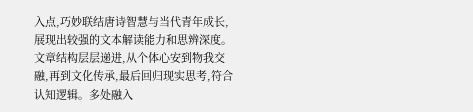入点,巧妙联结唐诗智慧与当代青年成长,展现出较强的文本解读能力和思辨深度。文章结构层层递进,从个体心安到物我交融,再到文化传承,最后回归现实思考,符合认知逻辑。多处融入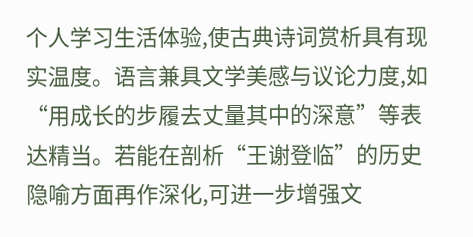个人学习生活体验,使古典诗词赏析具有现实温度。语言兼具文学美感与议论力度,如“用成长的步履去丈量其中的深意”等表达精当。若能在剖析“王谢登临”的历史隐喻方面再作深化,可进一步增强文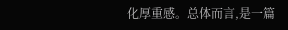化厚重感。总体而言,是一篇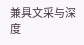兼具文采与深度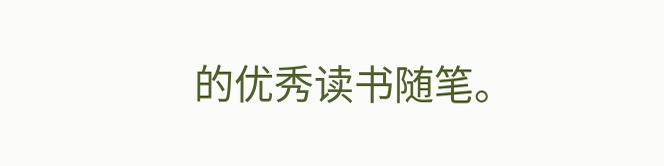的优秀读书随笔。